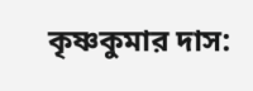কৃষ্ণকুমার দাস: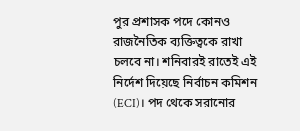পুর প্রশাসক পদে কোনও রাজনৈতিক ব্যক্তিত্বকে রাখা চলবে না। শনিবারই রাতেই এই নির্দেশ দিয়েছে নির্বাচন কমিশন (ECI)। পদ থেকে সরানোর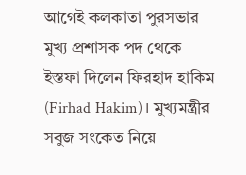আগেই কলকাতা পুরসভার মুখ্য প্রশাসক পদ থেকে ইস্তফা দিলেন ফিরহাদ হাকিম (Firhad Hakim)। মুখ্যমন্ত্রীর সবুজ সংকেত নিয়ে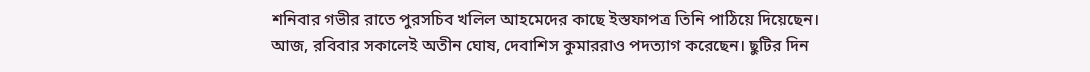শনিবার গভীর রাতে পুরসচিব খলিল আহমেদের কাছে ইস্তফাপত্র তিনি পাঠিয়ে দিয়েছেন।
আজ, রবিবার সকালেই অতীন ঘোষ, দেবাশিস কুমাররাও পদত্যাগ করেছেন। ছুটির দিন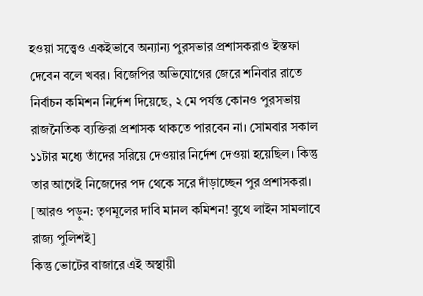হওয়া সত্ত্বেও একইভাবে অন্যান্য পুরসভার প্রশাসকরাও ইস্তফা দেবেন বলে খবর। বিজেপির অভিযোগের জেরে শনিবার রাতে নির্বাচন কমিশন নির্দেশ দিয়েছে, ২ মে পর্যন্ত কোনও পুরসভায় রাজনৈতিক ব্যক্তিরা প্রশাসক থাকতে পারবেন না। সোমবার সকাল ১১টার মধ্যে তাঁদের সরিয়ে দেওয়ার নির্দেশ দেওয়া হয়েছিল। কিন্তু তার আগেই নিজেদের পদ থেকে সরে দাঁড়াচ্ছেন পুর প্রশাসকরা।
[আরও পড়ুন: তৃণমূলের দাবি মানল কমিশন! বুথে লাইন সামলাবে রাজ্য পুলিশই]
কিন্তু ভোটের বাজারে এই অস্থায়ী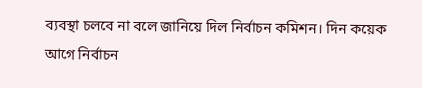ব্যবস্থা চলবে না বলে জানিয়ে দিল নির্বাচন কমিশন। দিন কয়েক আগে নির্বাচন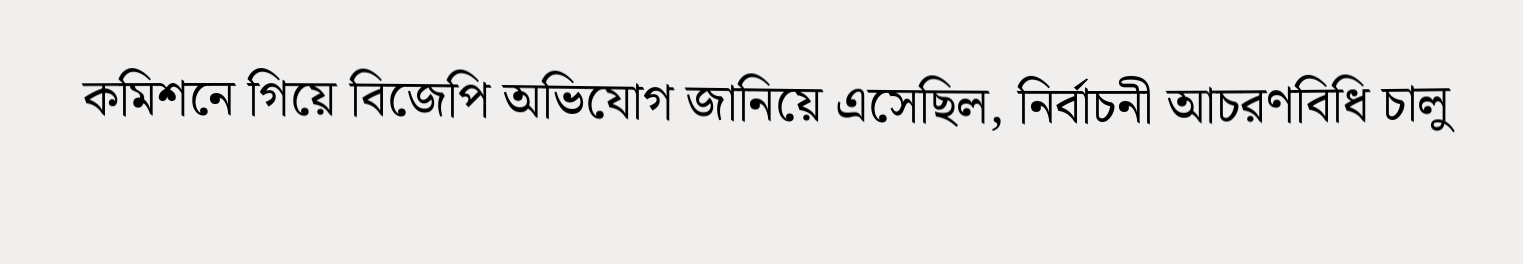কমিশনে গিয়ে বিজেপি অভিযোগ জানিয়ে এসেছিল, নির্বাচনী আচরণবিধি চালু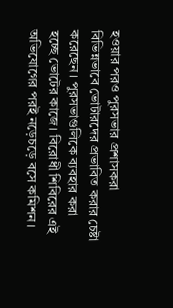হওয়ার পরও পুরসভার প্রশাসকরা বিভিন্নভাবে ভোটারদের প্রভাবিত করার চেষ্টা করেছেন। পুরসভাগুলিকে ব্যবহার করা হচ্ছে ভোটের কাজে। বিরোধী শিবিরের এই অভিযোগের পরই নড়েচড়ে বসে কমিশন।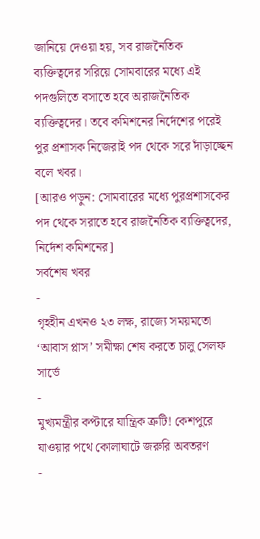জানিয়ে দেওয়া হয়, সব রাজনৈতিক ব্যক্তিত্বদের সরিয়ে সোমবারের মধ্যে এই পদগুলিতে বসাতে হবে অরাজনৈতিক ব্যক্তিত্বদের। তবে কমিশনের নির্দেশের পরেই পুর প্রশাসক নিজেরাই পদ থেকে সরে দাঁড়াচ্ছেন বলে খবর।
[আরও পড়ুন: সোমবারের মধ্যে পুরপ্রশাসকের পদ থেকে সরাতে হবে রাজনৈতিক ব্যক্তিত্বদের, নির্দেশ কমিশনের]
সর্বশেষ খবর
-
গৃহহীন এখনও ২৩ লক্ষ, রাজ্যে সময়মতো ‘আবাস প্লাস’ সমীক্ষা শেষ করতে চালু সেলফ সার্ভে
-
মুখ্যমন্ত্রীর কপ্টারে যান্ত্রিক ত্রুটি! কেশপুরে যাওয়ার পথে কোলাঘাটে জরুরি অবতরণ
-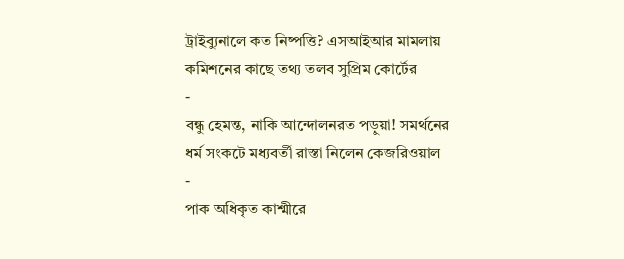ট্রাইব্যুনালে কত নিষ্পত্তি? এসআইআর মামলায় কমিশনের কাছে তথ্য তলব সুপ্রিম কোর্টের
-
বন্ধু হেমন্ত, নাকি আন্দোলনরত পড়ুয়া! সমর্থনের ধর্ম সংকটে মধ্যবর্তী রাস্তা নিলেন কেজরিওয়াল
-
পাক অধিকৃত কাশ্মীরে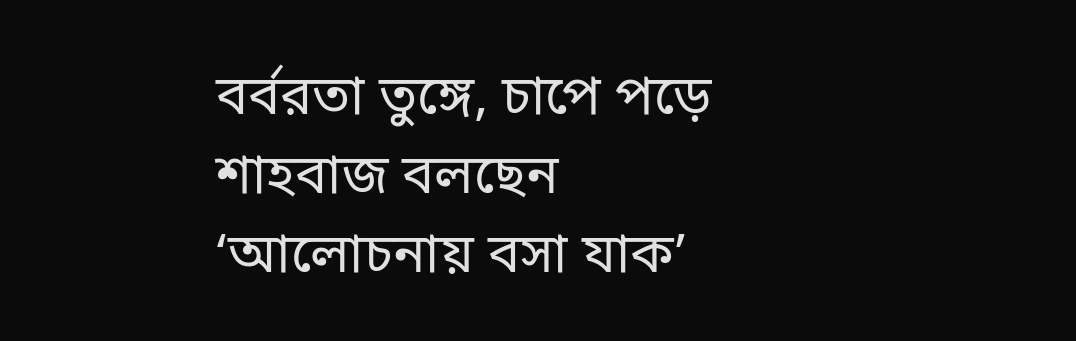বর্বরতা তুঙ্গে, চাপে পড়ে শাহবাজ বলছেন ‘আলোচনায় বসা যাক’